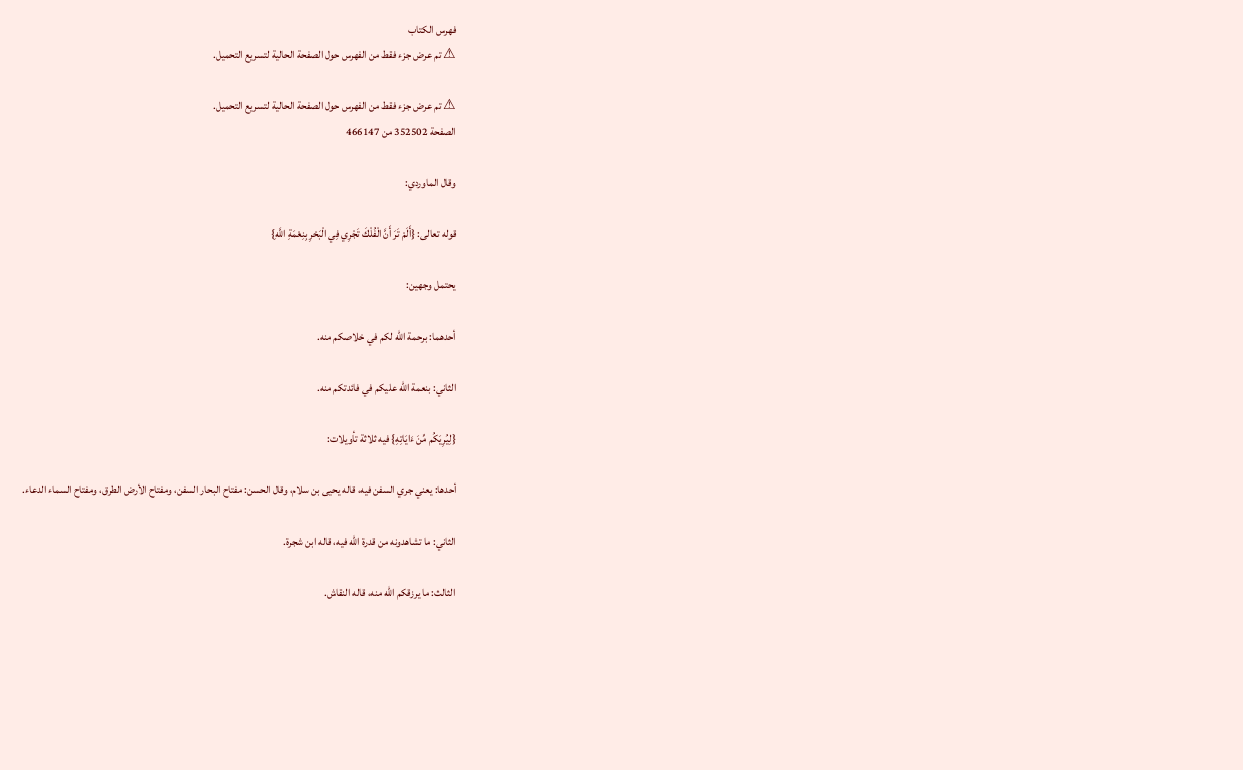فهرس الكتاب
⚠ تم عرض جزء فقط من الفهرس حول الصفحة الحالية لتسريع التحميل.

⚠ تم عرض جزء فقط من الفهرس حول الصفحة الحالية لتسريع التحميل.
الصفحة 352502 من 466147

وقال الماوردي:

قوله تعالى: {أَلَمْ تَرَ أَنَّ الْفُلْكَ تَجْرِي فِي الْبَحْرِ بِنِعْمَةِ اللَّهِ}

يحتمل وجهين:

أحدهما: برحمة الله لكم في خلاصكم منه.

الثاني: بنعمة الله عليكم في فائدتكم منه.

{لِيُرِيَكُم مِّنَ ءَايَاتِهِ} فيه ثلاثة تأويلات:

أحدها: يعني جري السفن فيه، قاله يحيى بن سلام، وقال الحسن: مفتاح البحار السفن، ومفتاح الأرض الطرق، ومفتاح السماء الدعاء.

الثاني: ما تشاهدونه من قدرة الله فيه، قاله ابن شجرة.

الثالث: ما يرزقكم الله منه، قاله النقاش.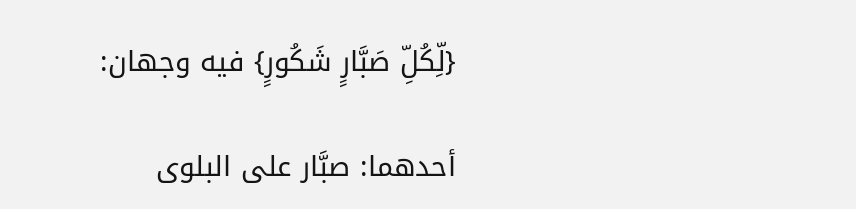{لِّكُلِّ صَبَّارٍ شَكُورٍ} فيه وجهان:

أحدهما: صبَّار على البلوى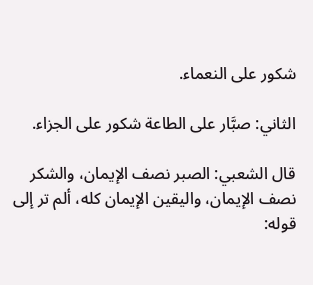شكور على النعماء.

الثاني: صبَّار على الطاعة شكور على الجزاء.

قال الشعبي: الصبر نصف الإيمان، والشكر نصف الإيمان، واليقين الإيمان كله، ألم تر إلى قوله: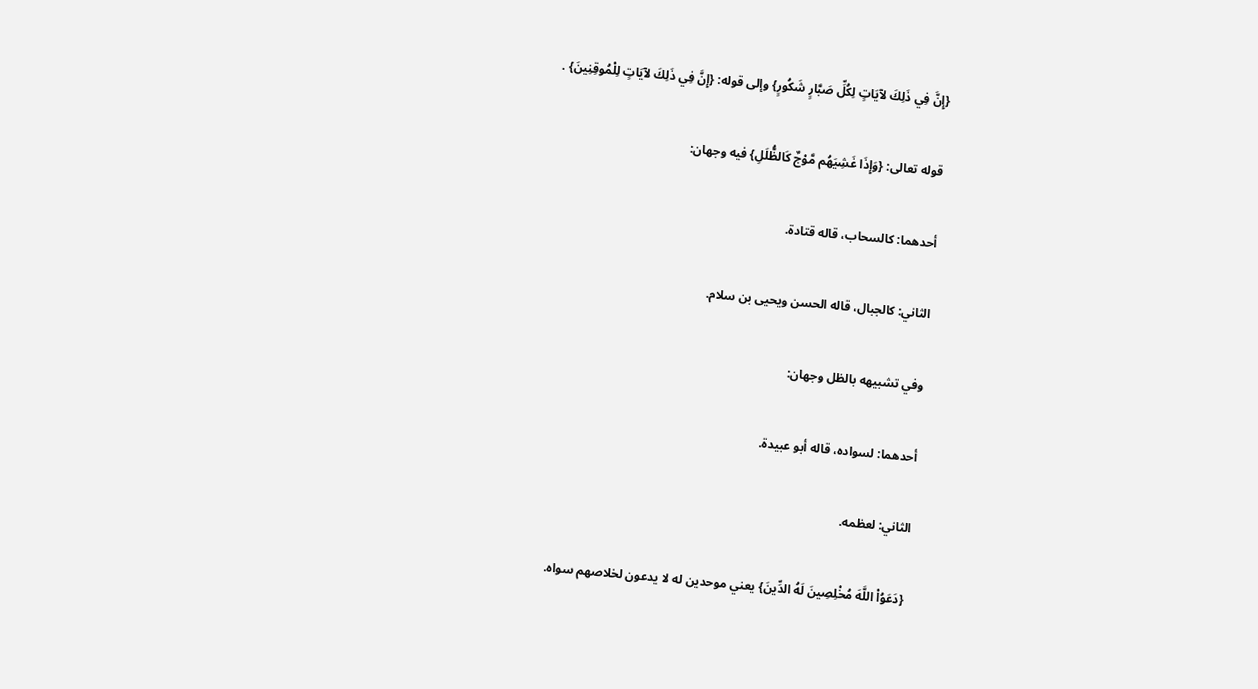{إِنَّ فِي ذَلِكَ لآيَاتٍ لِكُلِّ صَبَّارٍ شَكُورٍ} وإلى قوله: {إِنَّ فِي ذَلِكَ لآيَاتٍ لِلْمُوقِنِينَ} .

قوله تعالى: {وَإِذَا غَشِيَهُم مَّوْجٌ كَالظُّلَلِ} فيه وجهان:

أحدهما: كالسحاب، قاله قتادة.

الثاني: كالجبال، قاله الحسن ويحيى بن سلام.

وفي تشبيهه بالظل وجهان:

أحدهما: لسواده، قاله أبو عبيدة.

الثاني: لعظمه.

{دَعَوُاْ اللَّهَ مُخْلِصِينَ لَهُ الدِّينَ} يعني موحدين له لا يدعون لخلاصهم سواه.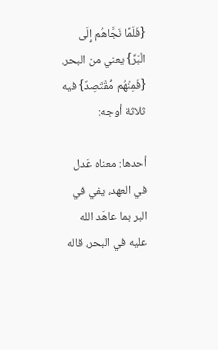{فَلَمَّا نَجَّاهُم إِلَى الْبَرِّ} يعني من البحر. {فَمِنْهُم مُّقْتَصِدٌ} فيه ثلاثة أوجه:

أحدها: معناه عَدل في العهد، يفي في البر بما عاهَد الله عليه في البحر، قاله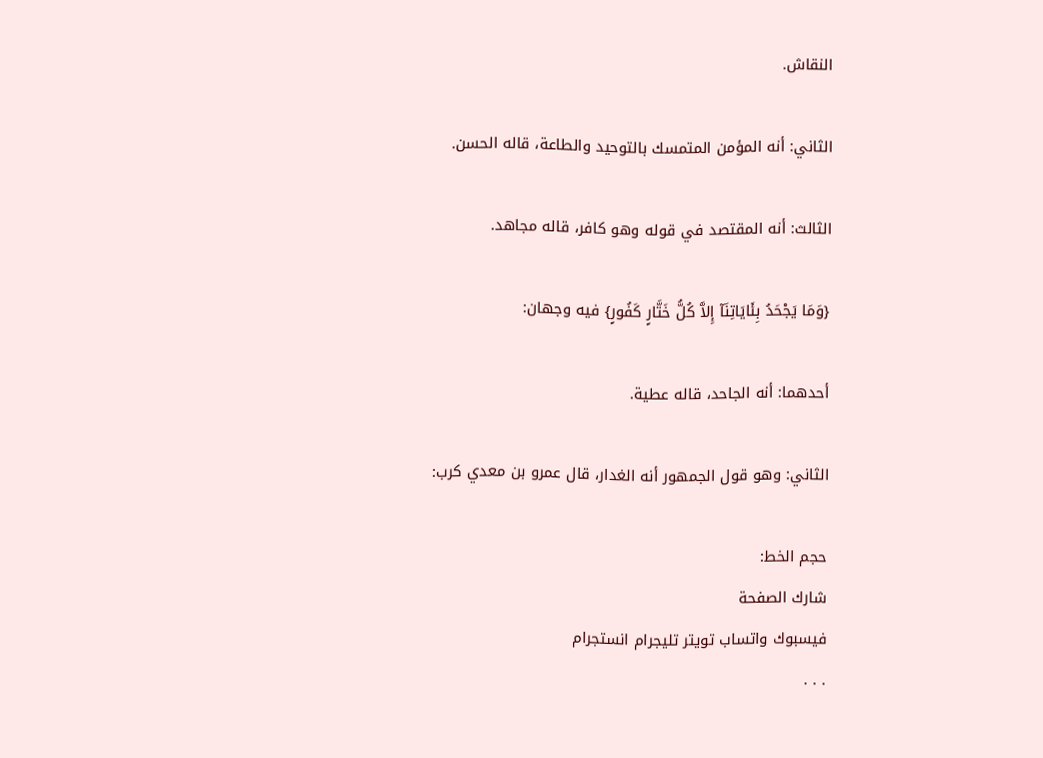النقاش.

الثاني: أنه المؤمن المتمسك بالتوحيد والطاعة، قاله الحسن.

الثالث: أنه المقتصد في قوله وهو كافر، قاله مجاهد.

{وَمَا يَجْحَدُ بِئَايَاتِنَآ إِلاَّ كُلُّ خَتَّارٍ كَفُورٍ} فيه وجهان:

أحدهما: أنه الجاحد، قاله عطية.

الثاني: وهو قول الجمهور أنه الغدار، قال عمرو بن معدي كرب:

حجم الخط:
شارك الصفحة
فيسبوك واتساب تويتر تليجرام انستجرام
. . .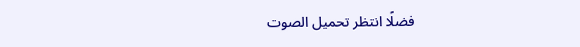فضلًا انتظر تحميل الصوت